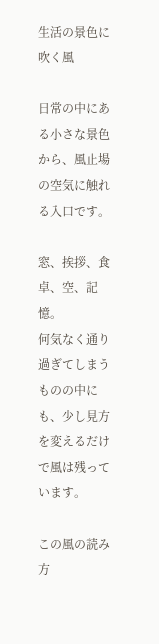生活の景色に吹く風

日常の中にある小さな景色から、風止場の空気に触れる入口です。

窓、挨拶、食卓、空、記憶。
何気なく通り過ぎてしまうものの中にも、少し見方を変えるだけで風は残っています。

この風の読み方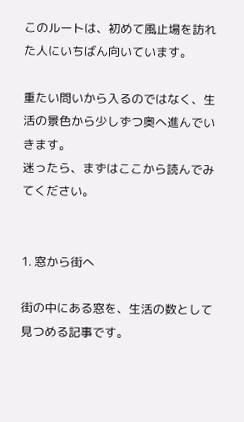このルートは、初めて風止場を訪れた人にいちばん向いています。

重たい問いから入るのではなく、生活の景色から少しずつ奥へ進んでいきます。
迷ったら、まずはここから読んでみてください。


1. 窓から街へ

街の中にある窓を、生活の数として見つめる記事です。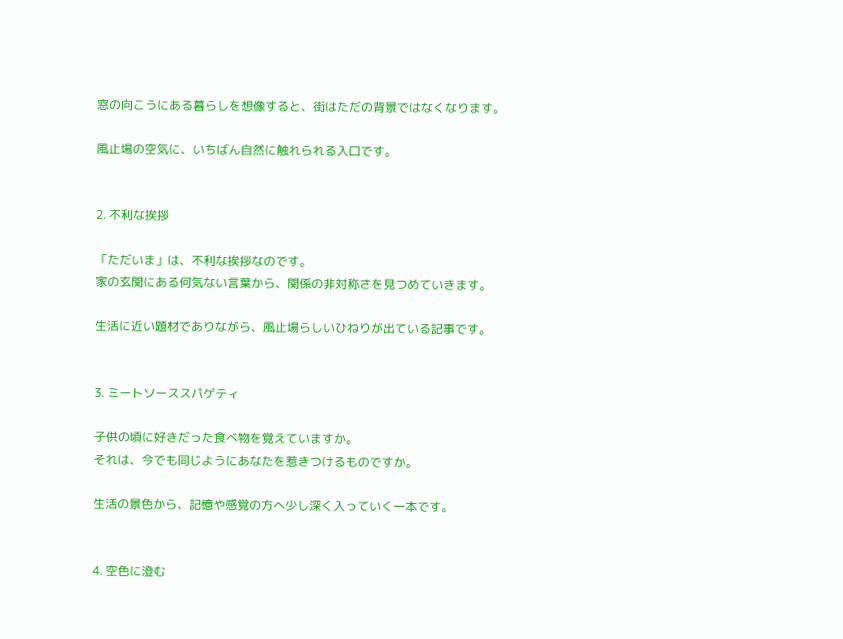窓の向こうにある暮らしを想像すると、街はただの背景ではなくなります。

風止場の空気に、いちばん自然に触れられる入口です。


2. 不利な挨拶

「ただいま」は、不利な挨拶なのです。
家の玄関にある何気ない言葉から、関係の非対称さを見つめていきます。

生活に近い題材でありながら、風止場らしいひねりが出ている記事です。


3. ミートソーススパゲティ

子供の頃に好きだった食べ物を覚えていますか。
それは、今でも同じようにあなたを惹きつけるものですか。

生活の景色から、記憶や感覚の方へ少し深く入っていく一本です。


4. 空色に澄む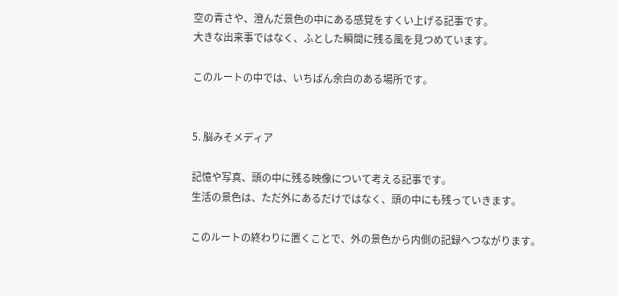空の青さや、澄んだ景色の中にある感覚をすくい上げる記事です。
大きな出来事ではなく、ふとした瞬間に残る風を見つめています。

このルートの中では、いちばん余白のある場所です。


5. 脳みそメディア

記憶や写真、頭の中に残る映像について考える記事です。
生活の景色は、ただ外にあるだけではなく、頭の中にも残っていきます。

このルートの終わりに置くことで、外の景色から内側の記録へつながります。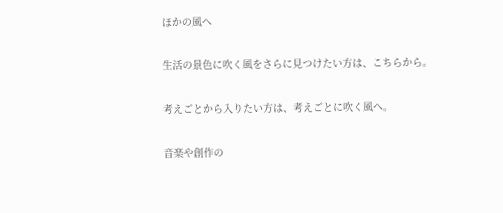ほかの風へ

生活の景色に吹く風をさらに見つけたい方は、こちらから。

考えごとから入りたい方は、考えごとに吹く風へ。

音楽や創作の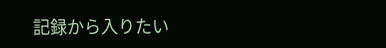記録から入りたい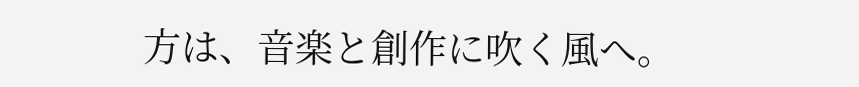方は、音楽と創作に吹く風へ。